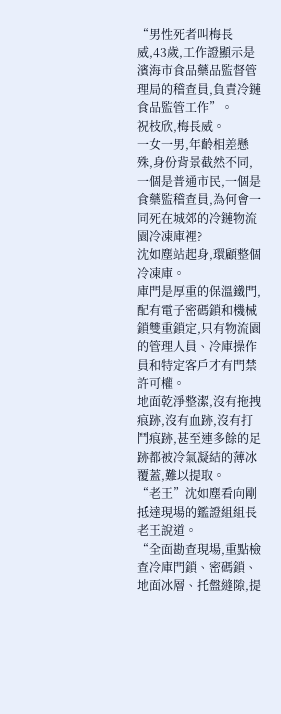“男性死者叫梅長威,43歲,工作證顯示是濱海市食品藥品監督管理局的稽查員,負責冷鏈食品監管工作”。
祝枝欣,梅長威。
一女一男,年齡相差懸殊,身份背景截然不同,一個是普通市民,一個是食藥監稽查員,為何會一同死在城郊的冷鏈物流園冷凍庫裡?
沈如塵站起身,環顧整個冷凍庫。
庫門是厚重的保溫鐵門,配有電子密碼鎖和機械鎖雙重鎖定,只有物流園的管理人員、冷庫操作員和特定客戶才有門禁許可權。
地面乾淨整潔,沒有拖拽痕跡,沒有血跡,沒有打鬥痕跡,甚至連多餘的足跡都被冷氣凝結的薄冰覆蓋,難以提取。
“老王”沈如塵看向剛抵達現場的鑑證組組長老王說道。
“全面勘查現場,重點檢查冷庫門鎖、密碼鎖、地面冰層、托盤縫隙,提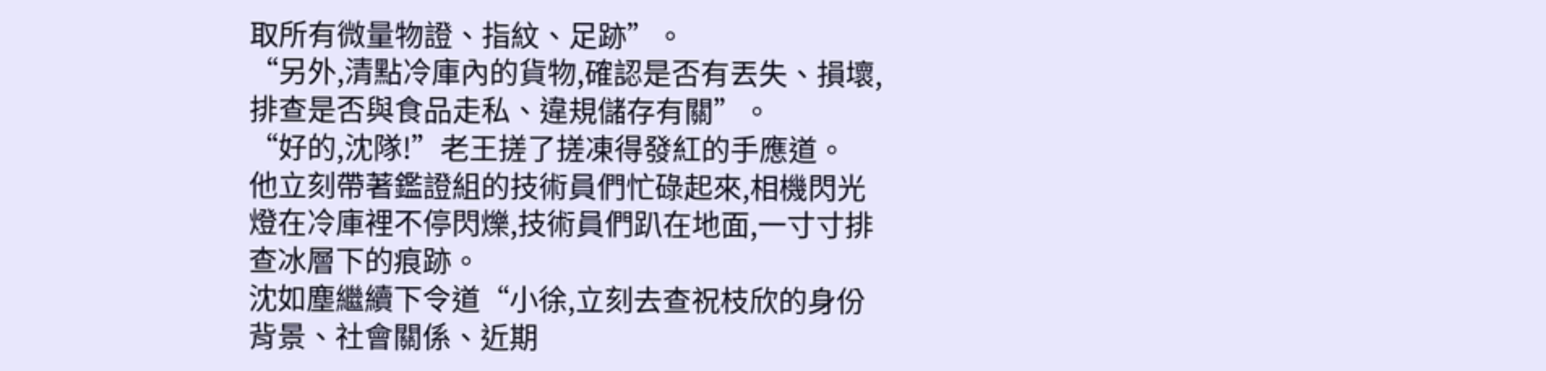取所有微量物證、指紋、足跡”。
“另外,清點冷庫內的貨物,確認是否有丟失、損壞,排查是否與食品走私、違規儲存有關”。
“好的,沈隊!”老王搓了搓凍得發紅的手應道。
他立刻帶著鑑證組的技術員們忙碌起來,相機閃光燈在冷庫裡不停閃爍,技術員們趴在地面,一寸寸排查冰層下的痕跡。
沈如塵繼續下令道“小徐,立刻去查祝枝欣的身份背景、社會關係、近期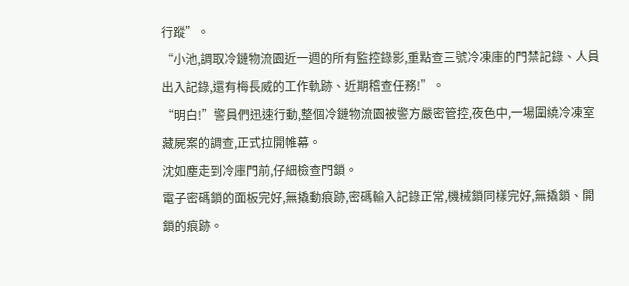行蹤”。
“小池,調取冷鏈物流園近一週的所有監控錄影,重點查三號冷凍庫的門禁記錄、人員出入記錄,還有梅長威的工作軌跡、近期稽查任務!”。
“明白!”警員們迅速行動,整個冷鏈物流園被警方嚴密管控,夜色中,一場圍繞冷凍室藏屍案的調查,正式拉開帷幕。
沈如塵走到冷庫門前,仔細檢查門鎖。
電子密碼鎖的面板完好,無撬動痕跡,密碼輸入記錄正常,機械鎖同樣完好,無撬鎖、開鎖的痕跡。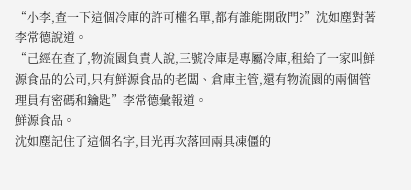“小李,查一下這個冷庫的許可權名單,都有誰能開啟門?”沈如塵對著李常德說道。
“己經在查了,物流園負責人說,三號冷庫是專屬冷庫,租給了一家叫鮮源食品的公司,只有鮮源食品的老闆、倉庫主管,還有物流園的兩個管理員有密碼和鑰匙”李常德彙報道。
鮮源食品。
沈如塵記住了這個名字,目光再次落回兩具凍僵的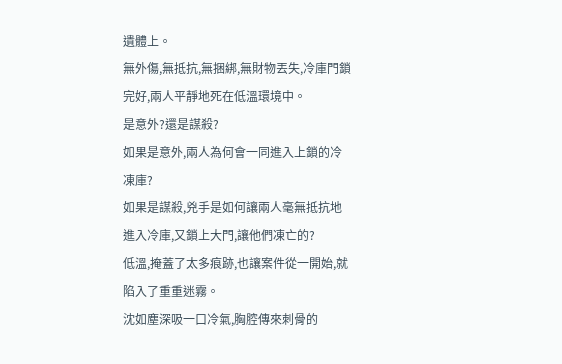遺體上。
無外傷,無抵抗,無捆綁,無財物丟失,冷庫門鎖完好,兩人平靜地死在低溫環境中。
是意外?還是謀殺?
如果是意外,兩人為何會一同進入上鎖的冷凍庫?
如果是謀殺,兇手是如何讓兩人毫無抵抗地進入冷庫,又鎖上大門,讓他們凍亡的?
低溫,掩蓋了太多痕跡,也讓案件從一開始,就陷入了重重迷霧。
沈如塵深吸一口冷氣,胸腔傳來刺骨的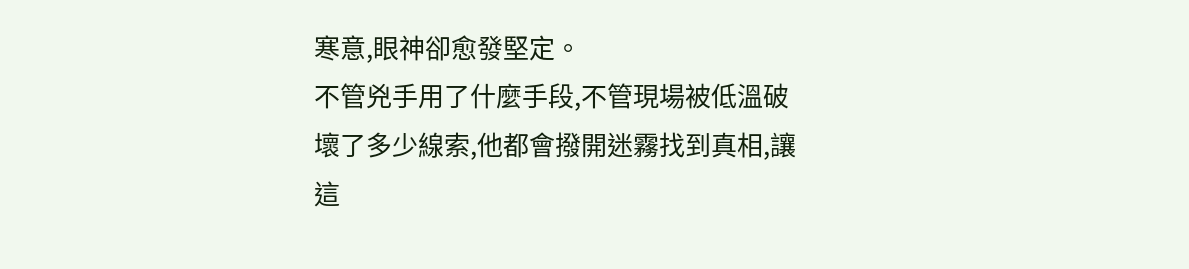寒意,眼神卻愈發堅定。
不管兇手用了什麼手段,不管現場被低溫破壞了多少線索,他都會撥開迷霧找到真相,讓這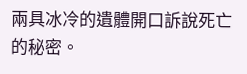兩具冰冷的遺體開口訴說死亡的秘密。